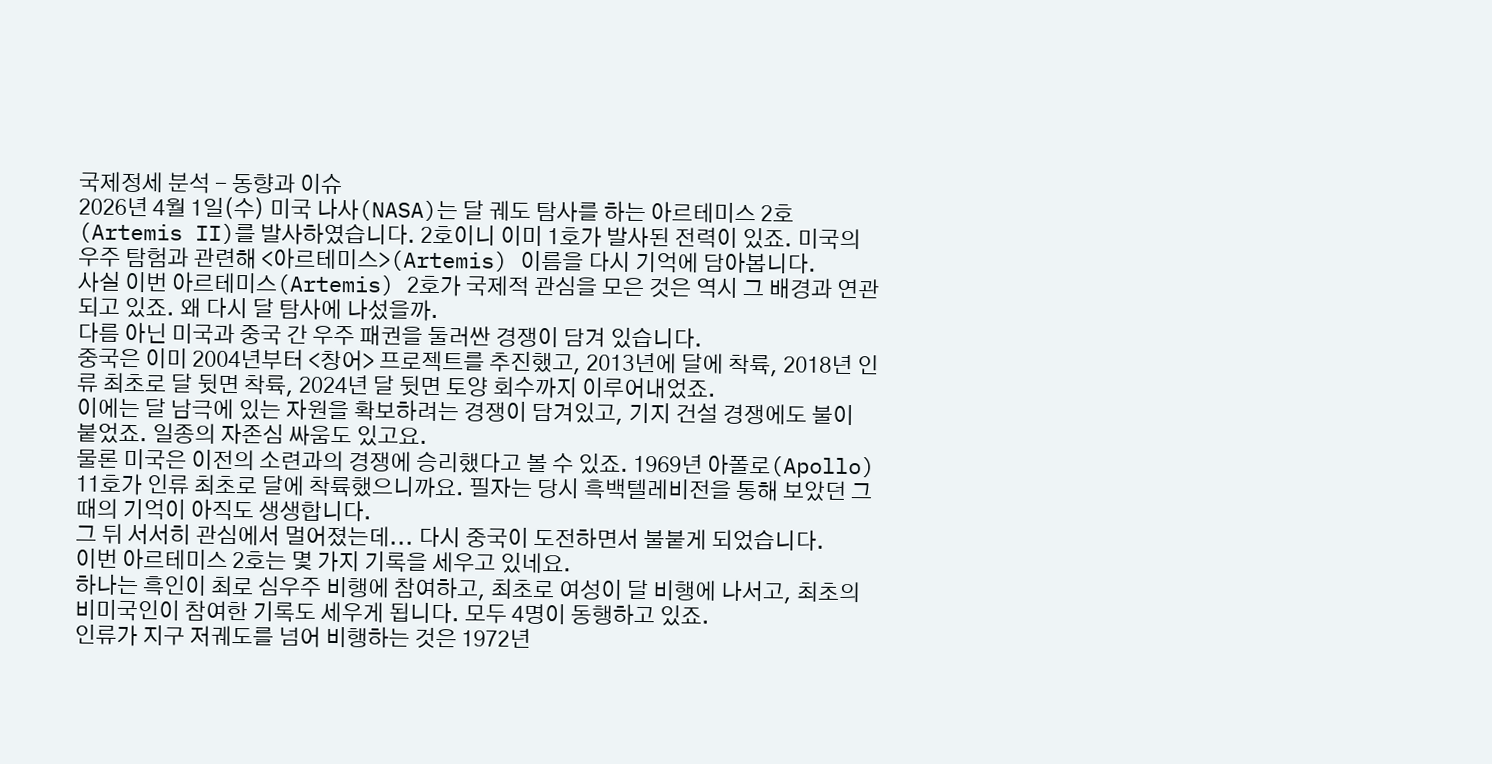국제정세 분석 - 동향과 이슈
2026년 4월 1일(수) 미국 나사(NASA)는 달 궤도 탐사를 하는 아르테미스 2호(Artemis II)를 발사하였습니다. 2호이니 이미 1호가 발사된 전력이 있죠. 미국의 우주 탐험과 관련해 <아르테미스>(Artemis) 이름을 다시 기억에 담아봅니다.
사실 이번 아르테미스(Artemis) 2호가 국제적 관심을 모은 것은 역시 그 배경과 연관되고 있죠. 왜 다시 달 탐사에 나섰을까.
다름 아닌 미국과 중국 간 우주 패권을 둘러싼 경쟁이 담겨 있습니다.
중국은 이미 2004년부터 <창어> 프로젝트를 추진했고, 2013년에 달에 착륙, 2018년 인류 최초로 달 뒷면 착륙, 2024년 달 뒷면 토양 회수까지 이루어내었죠.
이에는 달 남극에 있는 자원을 확보하려는 경쟁이 담겨있고, 기지 건설 경쟁에도 불이 붙었죠. 일종의 자존심 싸움도 있고요.
물론 미국은 이전의 소련과의 경쟁에 승리했다고 볼 수 있죠. 1969년 아폴로(Apollo) 11호가 인류 최초로 달에 착륙했으니까요. 필자는 당시 흑백텔레비전을 통해 보았던 그때의 기억이 아직도 생생합니다.
그 뒤 서서히 관심에서 멀어졌는데... 다시 중국이 도전하면서 불붙게 되었습니다.
이번 아르테미스 2호는 몇 가지 기록을 세우고 있네요.
하나는 흑인이 최로 심우주 비행에 참여하고, 최초로 여성이 달 비행에 나서고, 최초의 비미국인이 참여한 기록도 세우게 됩니다. 모두 4명이 동행하고 있죠.
인류가 지구 저궤도를 넘어 비행하는 것은 1972년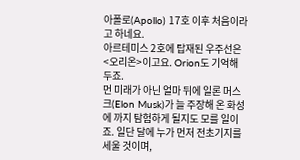아폴로(Apollo) 17호 이후 처음이라고 하네요.
아르테미스 2호에 탑재된 우주선은 <오리온>이고요. Orion도 기억해 두죠.
먼 미래가 아닌 얼마 뒤에 일론 머스크(Elon Musk)가 늘 주장해 온 화성에 까지 탐험하게 될지도 모를 일이죠. 일단 달에 누가 먼저 전초기지를 세울 것이며,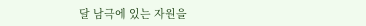달 남극에 있는 자원을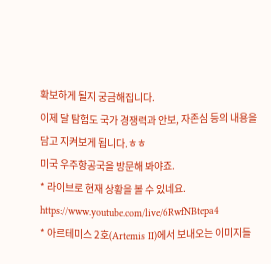확보하게 될지 궁금해집니다.
이제 달 탐험도 국가 경쟁력과 안보, 자존심 등의 내용을 담고 지켜보게 됩니다.ㅎㅎ
미국 우주항공국을 방문해 봐야죠.
* 라이브로 현재 상황을 볼 수 있네요.
https://www.youtube.com/live/6RwfNBtepa4
* 아르테미스 2호(Artemis II)에서 보내오는 이미지들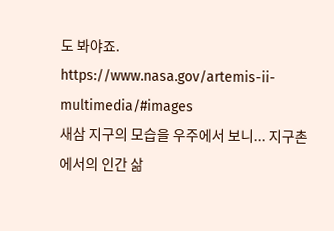도 봐야죠.
https://www.nasa.gov/artemis-ii-multimedia/#images
새삼 지구의 모습을 우주에서 보니... 지구촌에서의 인간 삶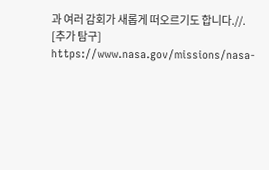과 여러 감회가 새롭게 떠오르기도 합니다.//.
[추가 탐구]
https://www.nasa.gov/missions/nasa-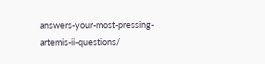answers-your-most-pressing-artemis-ii-questions/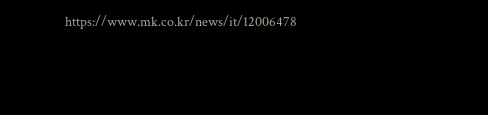https://www.mk.co.kr/news/it/12006478